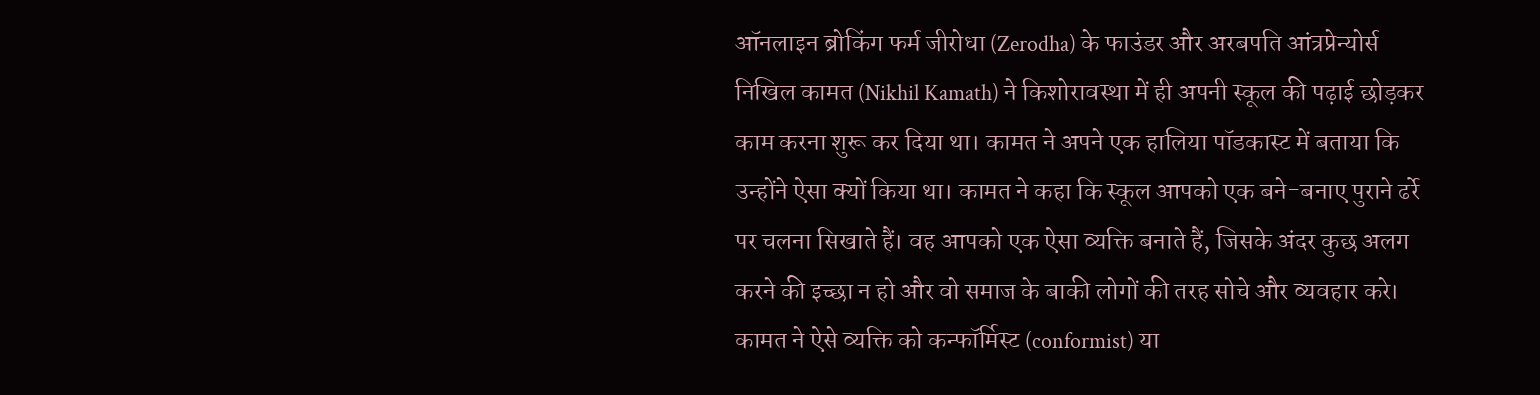ऑनलाइन ब्रोकिंग फर्म जीरोधा (Zerodha) के फाउंडर और अरबपति आंत्रप्रेन्योर्स निखिल कामत (Nikhil Kamath) ने किशोरावस्था में ही अपनी स्कूल की पढ़ाई छोड़कर काम करना शुरू कर दिया था। कामत ने अपने एक हालिया पॉडकास्ट में बताया कि उन्होंने ऐसा क्यों किया था। कामत ने कहा कि स्कूल आपको एक बने-बनाए पुराने ढर्रे पर चलना सिखाते हैं। वह आपको एक ऐसा व्यक्ति बनाते हैं, जिसके अंदर कुछ अलग करने की इच्छा न हो और वो समाज के बाकी लोगों की तरह सोचे और व्यवहार करे। कामत ने ऐसे व्यक्ति को कन्फॉर्मिस्ट (conformist) या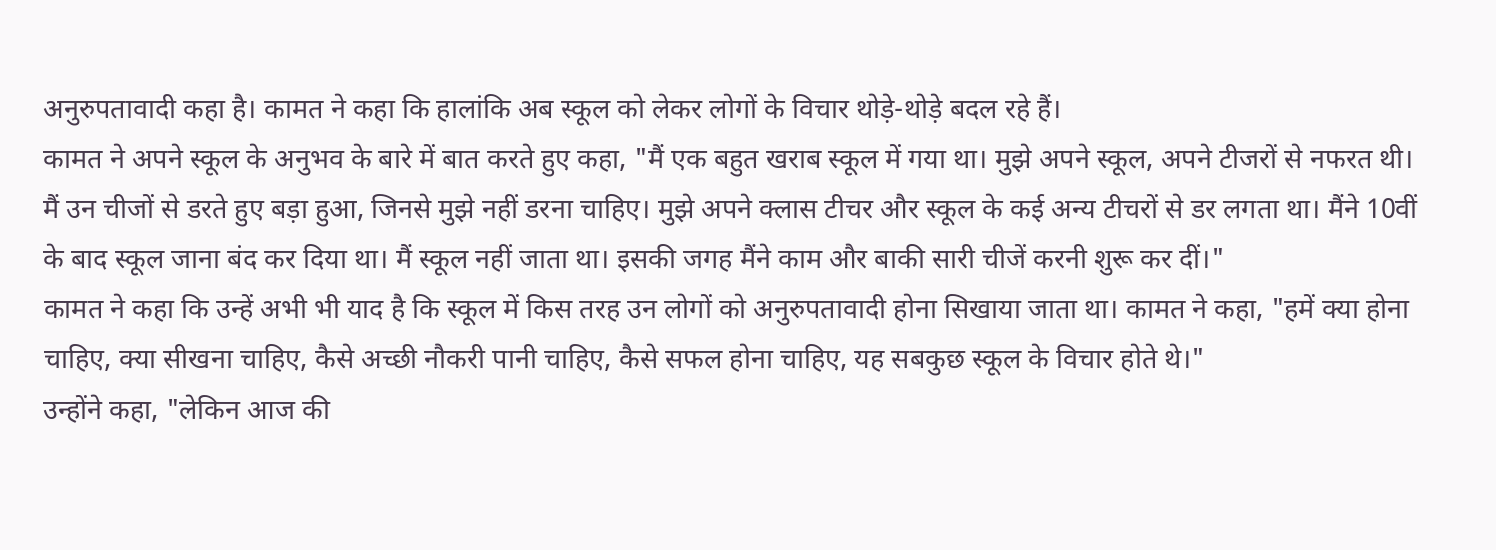अनुरुपतावादी कहा है। कामत ने कहा कि हालांकि अब स्कूल को लेकर लोगों के विचार थोड़े-थोड़े बदल रहे हैं।
कामत ने अपने स्कूल के अनुभव के बारे में बात करते हुए कहा, "मैं एक बहुत खराब स्कूल में गया था। मुझे अपने स्कूल, अपने टीजरों से नफरत थी। मैं उन चीजों से डरते हुए बड़ा हुआ, जिनसे मुझे नहीं डरना चाहिए। मुझे अपने क्लास टीचर और स्कूल के कई अन्य टीचरों से डर लगता था। मैंने 10वीं के बाद स्कूल जाना बंद कर दिया था। मैं स्कूल नहीं जाता था। इसकी जगह मैंने काम और बाकी सारी चीजें करनी शुरू कर दीं।"
कामत ने कहा कि उन्हें अभी भी याद है कि स्कूल में किस तरह उन लोगों को अनुरुपतावादी होना सिखाया जाता था। कामत ने कहा, "हमें क्या होना चाहिए, क्या सीखना चाहिए, कैसे अच्छी नौकरी पानी चाहिए, कैसे सफल होना चाहिए, यह सबकुछ स्कूल के विचार होते थे।"
उन्होंने कहा, "लेकिन आज की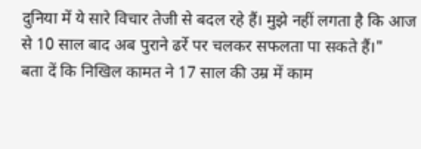दुनिया में ये सारे विचार तेजी से बदल रहे हैं। मुझे नहीं लगता है कि आज से 10 साल बाद अब पुराने ढर्रे पर चलकर सफलता पा सकते हैं।"
बता दें कि निखिल कामत ने 17 साल की उम्र में काम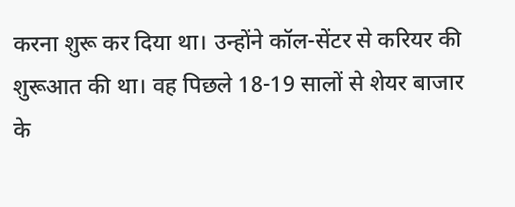करना शुरू कर दिया था। उन्होंने कॉल-सेंटर से करियर की शुरूआत की था। वह पिछले 18-19 सालों से शेयर बाजार के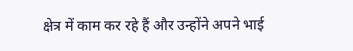क्षेत्र में काम कर रहे हैं और उन्होंने अपने भाई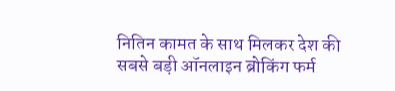नितिन कामत के साथ मिलकर देश की सबसे बड़ी ऑनलाइन ब्रोकिंग फर्म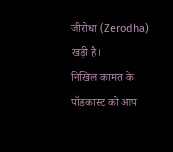जीरोधा (Zerodha) खड़ी है।
निखिल कामत के पॉडकास्ट को आप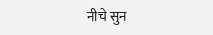नीचे सुन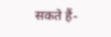सकते हैं-